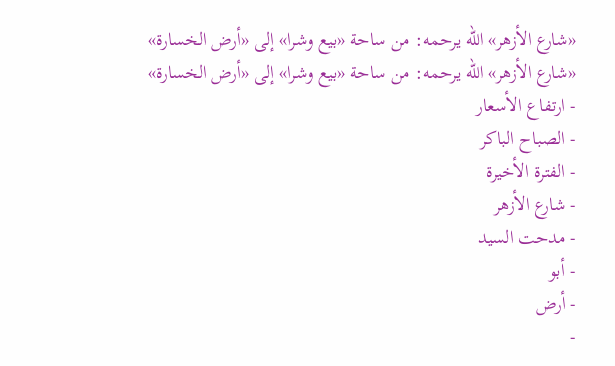«شارع الأزهر» الله يرحمه: من ساحة «بيع وشرا» إلى «أرض الخسارة»
«شارع الأزهر» الله يرحمه: من ساحة «بيع وشرا» إلى «أرض الخسارة»
- ارتفاع الأسعار
- الصباح الباكر
- الفترة الأخيرة
- شارع الأزهر
- مدحت السيد
- أبو
- أرض
-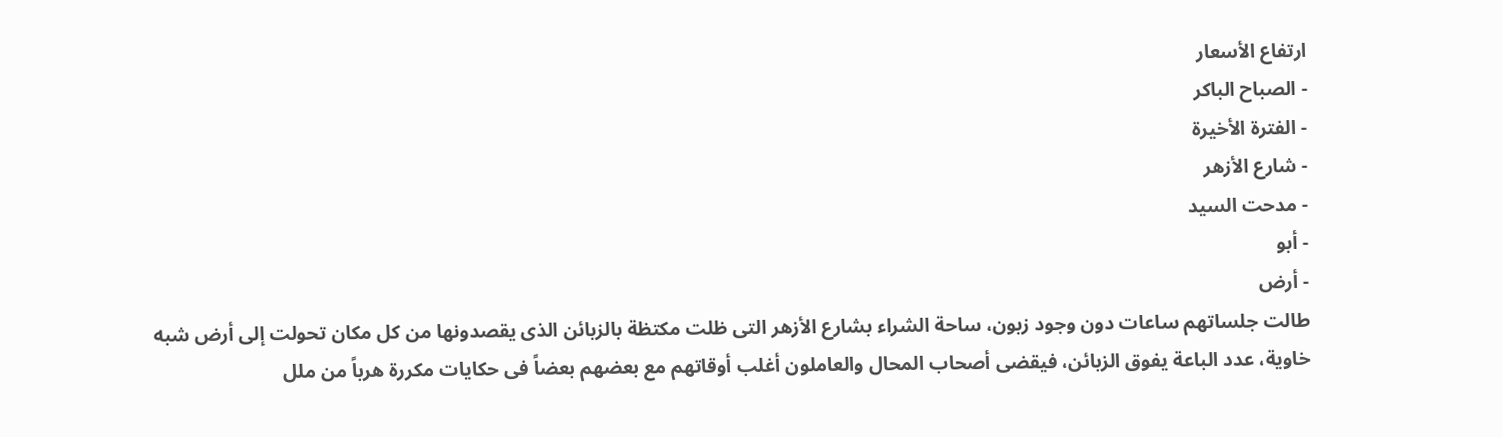ارتفاع الأسعار
- الصباح الباكر
- الفترة الأخيرة
- شارع الأزهر
- مدحت السيد
- أبو
- أرض
طالت جلساتهم ساعات دون وجود زبون، ساحة الشراء بشارع الأزهر التى ظلت مكتظة بالزبائن الذى يقصدونها من كل مكان تحولت إلى أرض شبه خاوية، عدد الباعة يفوق الزبائن، فيقضى أصحاب المحال والعاملون أغلب أوقاتهم مع بعضهم بعضاً فى حكايات مكررة هرباً من ملل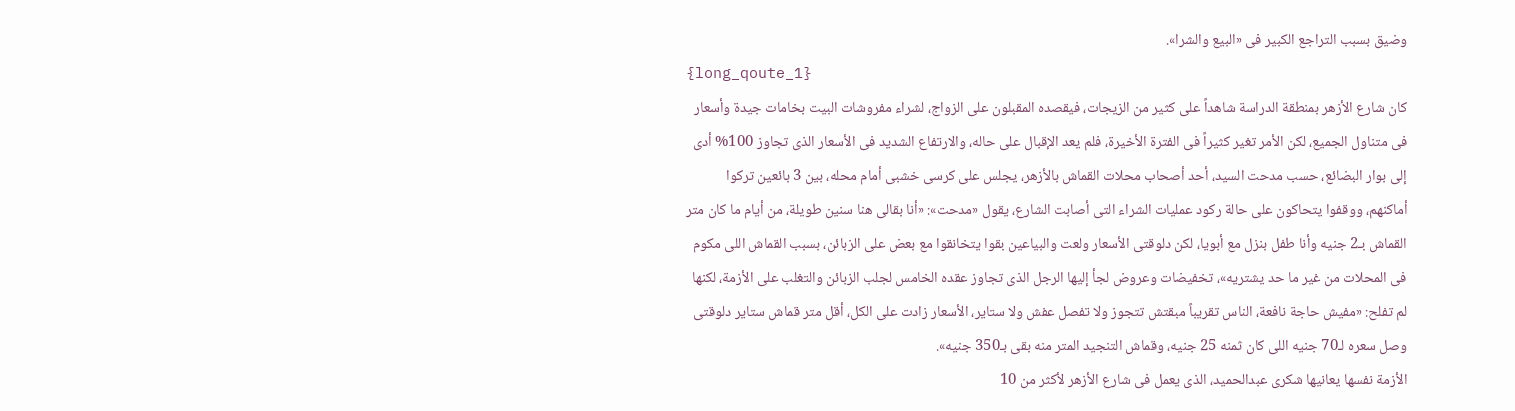وضيق بسبب التراجع الكبير فى «البيع والشرا».
{long_qoute_1}
كان شارع الأزهر بمنطقة الدراسة شاهداً على كثير من الزيجات، فيقصده المقبلون على الزواج، لشراء مفروشات البيت بخامات جيدة وأسعار فى متناول الجميع، لكن الأمر تغير كثيراً فى الفترة الأخيرة، فلم يعد الإقبال على حاله، والارتفاع الشديد فى الأسعار الذى تجاوز 100% أدى إلى بوار البضائع، حسب مدحت السيد، أحد أصحاب محلات القماش بالأزهر، يجلس على كرسى خشبى أمام محله، بين 3 بائعين تركوا أماكنهم، ووقفوا يتحاكون على حالة ركود عمليات الشراء التى أصابت الشارع، يقول «مدحت»: «أنا بقالى هنا سنين طويلة، من أيام ما كان متر القماش بـ2 جنيه وأنا طفل بنزل مع أبويا، لكن دلوقتى الأسعار ولعت والبياعين بقوا يتخانقوا مع بعض على الزبائن، بسبب القماش اللى مكوم فى المحلات من غير ما حد يشتريه»، تخفيضات وعروض لجأ إليها الرجل الذى تجاوز عقده الخامس لجلب الزبائن والتغلب على الأزمة، لكنها لم تفلح: «مفيش حاجة نافعة، الناس تقريباً مبقتش تتجوز ولا تفصل عفش ولا ستاير، الأسعار زادت على الكل، أقل متر قماش ستاير دلوقتى وصل سعره لـ70 جنيه اللى كان ثمنه 25 جنيه، وقماش التنجيد المتر منه بقى بـ350 جنيه».
الأزمة نفسها يعانيها شكرى عبدالحميد، الذى يعمل فى شارع الأزهر لأكثر من 10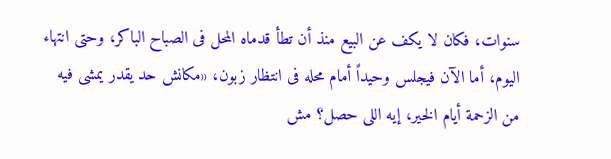سنوات، فكان لا يكف عن البيع منذ أن تطأ قدماه المحل فى الصباح الباكر، وحتى انتهاء اليوم، أما الآن فيجلس وحيداً أمام محله فى انتظار زبون، «مكانش حد يقدر يمشى فيه من الزحمة أيام الخير، إيه اللى حصل؟ مش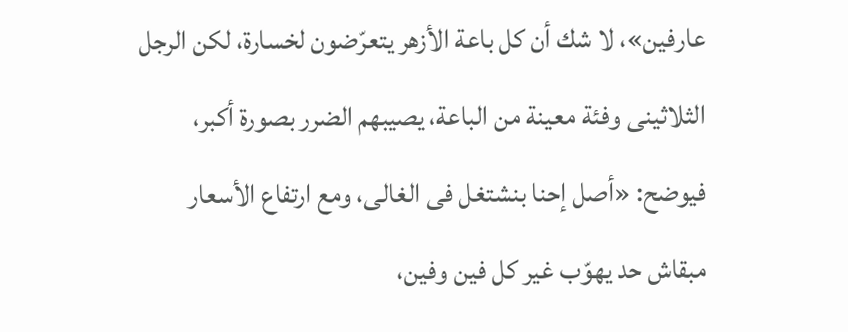عارفين»، لا شك أن كل باعة الأزهر يتعرّضون لخسارة، لكن الرجل الثلاثينى وفئة معينة من الباعة، يصيبهم الضرر بصورة أكبر، فيوضح: «أصل إحنا بنشتغل فى الغالى، ومع ارتفاع الأسعار مبقاش حد يهوّب غير كل فين وفين،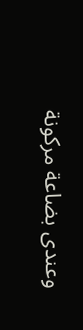وعندى بضاعة مركونة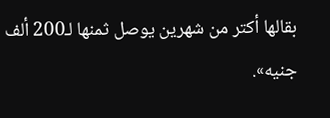بقالها أكتر من شهرين يوصل ثمنها لـ200 ألف جنيه».